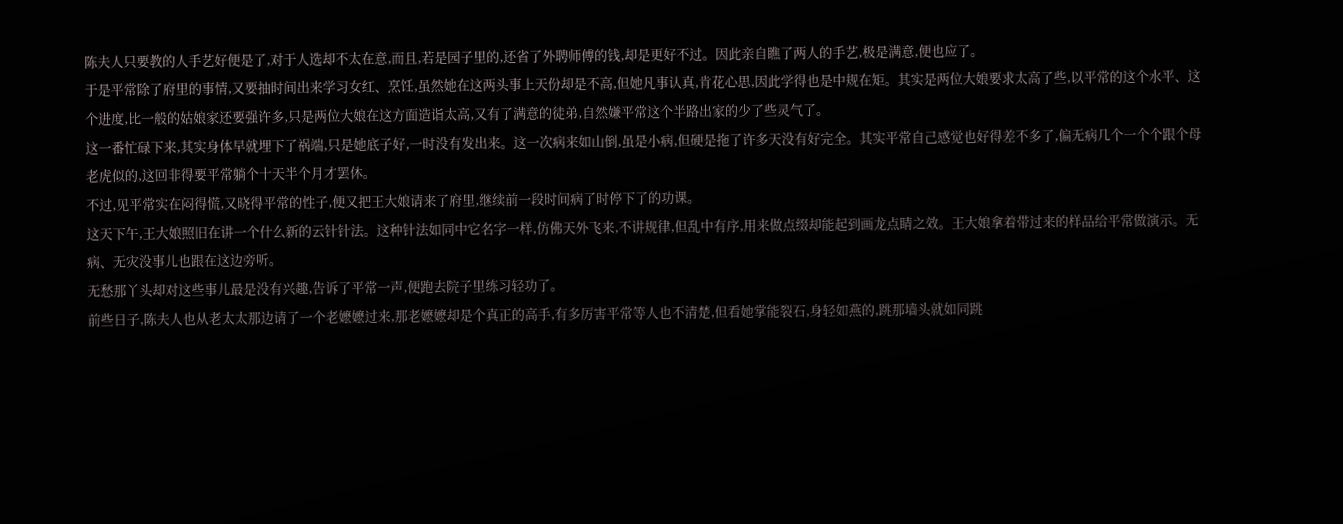陈夫人只要教的人手艺好便是了,对于人选却不太在意,而且,若是园子里的,还省了外聘师傅的钱,却是更好不过。因此亲自瞧了两人的手艺,极是满意,便也应了。
于是平常除了府里的事情,又要抽时间出来学习女红、烹饪,虽然她在这两头事上天份却是不高,但她凡事认真,肯花心思,因此学得也是中规在矩。其实是两位大娘要求太高了些,以平常的这个水平、这个进度,比一般的姑娘家还要强许多,只是两位大娘在这方面造诣太高,又有了满意的徒弟,自然嫌平常这个半路出家的少了些灵气了。
这一番忙碌下来,其实身体早就埋下了祸端,只是她底子好,一时没有发出来。这一次病来如山倒,虽是小病,但硬是拖了许多天没有好完全。其实平常自己感觉也好得差不多了,偏无病几个一个个跟个母老虎似的,这回非得要平常躺个十天半个月才罢休。
不过,见平常实在闷得慌,又晓得平常的性子,便又把王大娘请来了府里,继续前一段时间病了时停下了的功课。
这天下午,王大娘照旧在讲一个什么新的云针针法。这种针法如同中它名字一样,仿佛天外飞来,不讲规律,但乱中有序,用来做点缀却能起到画龙点睛之效。王大娘拿着带过来的样品给平常做演示。无病、无灾没事儿也跟在这边旁听。
无愁那丫头却对这些事儿最是没有兴趣,告诉了平常一声,便跑去院子里练习轻功了。
前些日子,陈夫人也从老太太那边请了一个老嬷嬷过来,那老嬷嬷却是个真正的高手,有多厉害平常等人也不清楚,但看她掌能裂石,身轻如燕的,跳那墙头就如同跳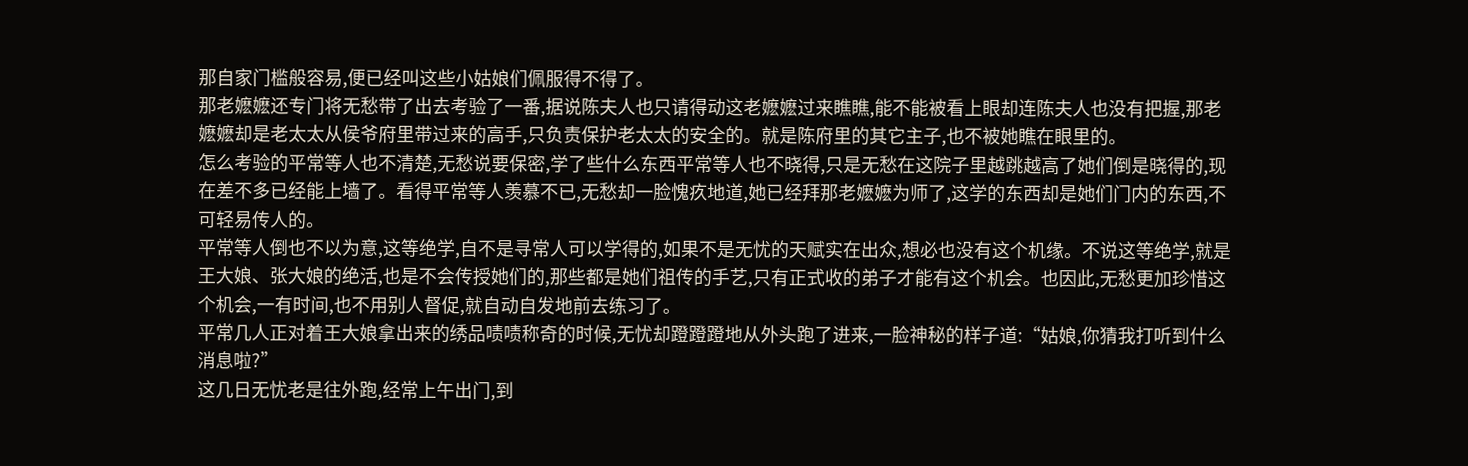那自家门槛般容易,便已经叫这些小姑娘们佩服得不得了。
那老嬷嬷还专门将无愁带了出去考验了一番,据说陈夫人也只请得动这老嬷嬷过来瞧瞧,能不能被看上眼却连陈夫人也没有把握,那老嬷嬷却是老太太从侯爷府里带过来的高手,只负责保护老太太的安全的。就是陈府里的其它主子,也不被她瞧在眼里的。
怎么考验的平常等人也不清楚,无愁说要保密,学了些什么东西平常等人也不晓得,只是无愁在这院子里越跳越高了她们倒是晓得的,现在差不多已经能上墙了。看得平常等人羡慕不已,无愁却一脸愧疚地道,她已经拜那老嬷嬷为师了,这学的东西却是她们门内的东西,不可轻易传人的。
平常等人倒也不以为意,这等绝学,自不是寻常人可以学得的,如果不是无忧的天赋实在出众,想必也没有这个机缘。不说这等绝学,就是王大娘、张大娘的绝活,也是不会传授她们的,那些都是她们祖传的手艺,只有正式收的弟子才能有这个机会。也因此,无愁更加珍惜这个机会,一有时间,也不用别人督促,就自动自发地前去练习了。
平常几人正对着王大娘拿出来的绣品啧啧称奇的时候,无忧却蹬蹬蹬地从外头跑了进来,一脸神秘的样子道:“姑娘,你猜我打听到什么消息啦?”
这几日无忧老是往外跑,经常上午出门,到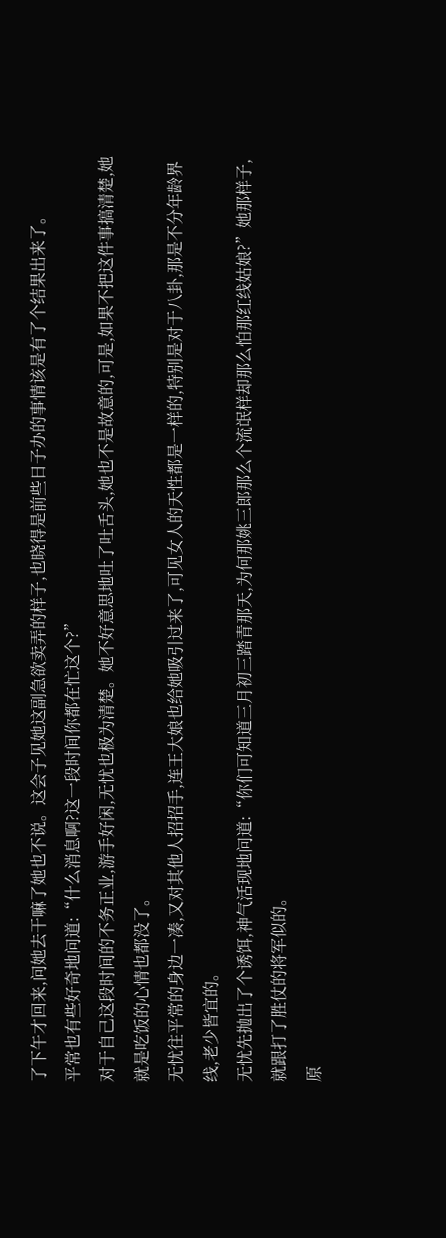了下午才回来,问她去干嘛了她也不说。这会子见她这副急欲卖弄的样子,也晓得是前些日子办的事情该是有了个结果出来了。
平常也有些好奇地问道:“什么消息啊?这一段时间你都在忙这个?”
对于自己这段时间的不务正业,游手好闲,无忧也极为清楚。她不好意思地吐了吐舌头,她也不是故意的,可是,如果不把这件事搞清楚,她就是吃饭的心情也都没了。
无忧往平常的身边一凑,又对其他人招招手,连王大娘也给她吸引过来了,可见女人的天性都是一样的,特别是对于八卦,那是不分年龄界线,老少皆宜的。
无忧先抛出了个诱饵,神气活现地问道:“你们可知道三月初三踏青那天,为何那姚三郎那么个流氓样却那么怕那红线姑娘?”她那样子,就跟打了胜仗的将军似的。
原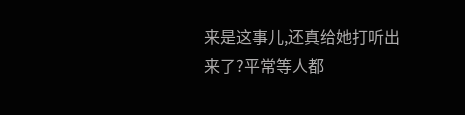来是这事儿,还真给她打听出来了?平常等人都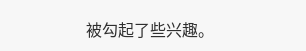被勾起了些兴趣。